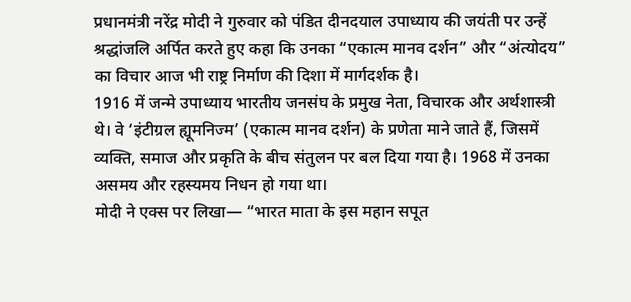प्रधानमंत्री नरेंद्र मोदी ने गुरुवार को पंडित दीनदयाल उपाध्याय की जयंती पर उन्हें श्रद्धांजलि अर्पित करते हुए कहा कि उनका “एकात्म मानव दर्शन” और “अंत्योदय” का विचार आज भी राष्ट्र निर्माण की दिशा में मार्गदर्शक है।
1916 में जन्मे उपाध्याय भारतीय जनसंघ के प्रमुख नेता, विचारक और अर्थशास्त्री थे। वे ‘इंटीग्रल ह्यूमनिज्म’ (एकात्म मानव दर्शन) के प्रणेता माने जाते हैं, जिसमें व्यक्ति, समाज और प्रकृति के बीच संतुलन पर बल दिया गया है। 1968 में उनका असमय और रहस्यमय निधन हो गया था।
मोदी ने एक्स पर लिखा— “भारत माता के इस महान सपूत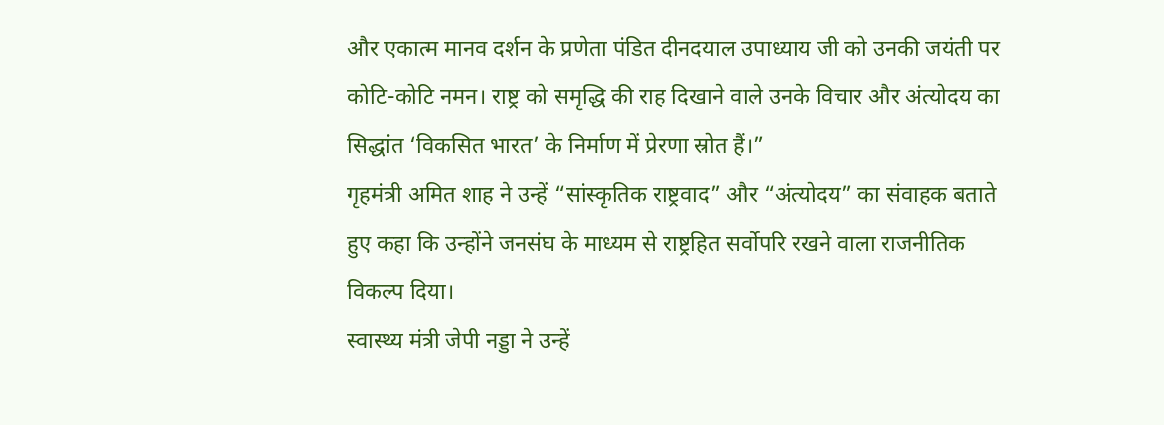और एकात्म मानव दर्शन के प्रणेता पंडित दीनदयाल उपाध्याय जी को उनकी जयंती पर कोटि-कोटि नमन। राष्ट्र को समृद्धि की राह दिखाने वाले उनके विचार और अंत्योदय का सिद्धांत ‘विकसित भारत’ के निर्माण में प्रेरणा स्रोत हैं।”
गृहमंत्री अमित शाह ने उन्हें “सांस्कृतिक राष्ट्रवाद” और “अंत्योदय” का संवाहक बताते हुए कहा कि उन्होंने जनसंघ के माध्यम से राष्ट्रहित सर्वोपरि रखने वाला राजनीतिक विकल्प दिया।
स्वास्थ्य मंत्री जेपी नड्डा ने उन्हें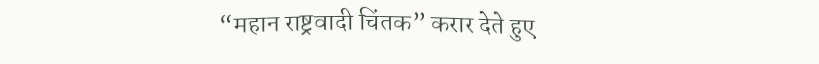“महान राष्ट्रवादी चिंतक” करार देते हुए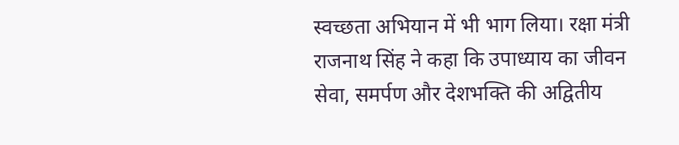स्वच्छता अभियान में भी भाग लिया। रक्षा मंत्री राजनाथ सिंह ने कहा कि उपाध्याय का जीवन सेवा, समर्पण और देशभक्ति की अद्वितीय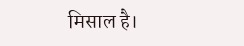मिसाल है।